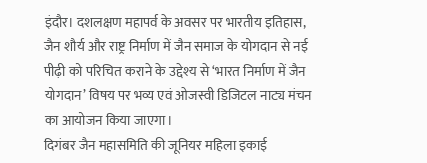इंदौर। दशलक्षण महापर्व के अवसर पर भारतीय इतिहास, जैन शौर्य और राष्ट्र निर्माण में जैन समाज के योगदान से नई पीढ़ी को परिचित कराने के उद्देश्य से ‘भारत निर्माण में जैन योगदान’ विषय पर भव्य एवं ओजस्वी डिजिटल नाट्य मंचन का आयोजन किया जाएगा।
दिगंबर जैन महासमिति की जूनियर महिला इकाई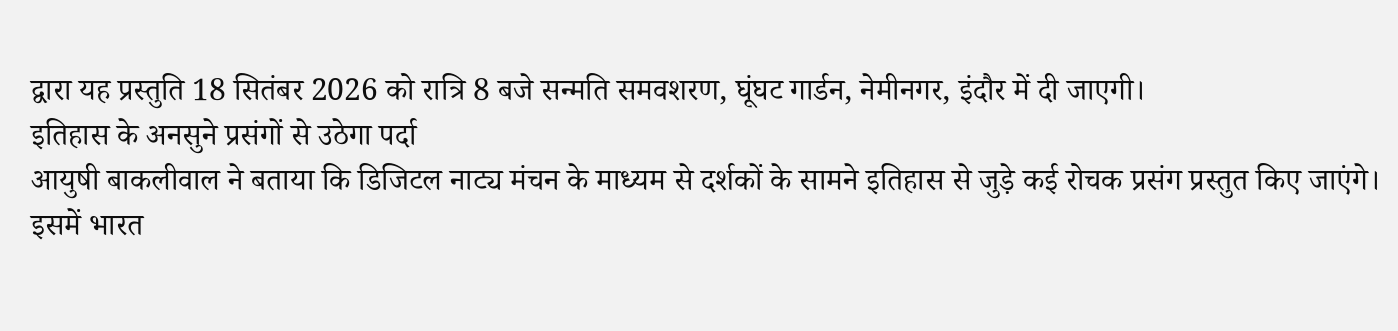द्वारा यह प्रस्तुति 18 सितंबर 2026 को रात्रि 8 बजे सन्मति समवशरण, घूंघट गार्डन, नेमीनगर, इंदौर में दी जाएगी।
इतिहास के अनसुने प्रसंगों से उठेगा पर्दा
आयुषी बाकलीवाल ने बताया कि डिजिटल नाट्य मंचन के माध्यम से दर्शकों के सामने इतिहास से जुड़े कई रोचक प्रसंग प्रस्तुत किए जाएंगे। इसमें भारत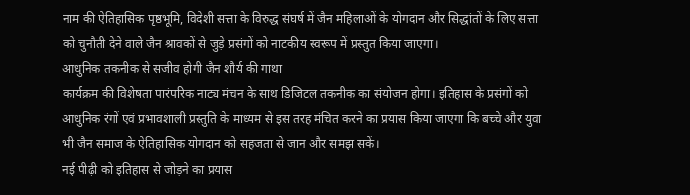नाम की ऐतिहासिक पृष्ठभूमि, विदेशी सत्ता के विरुद्ध संघर्ष में जैन महिलाओं के योगदान और सिद्धांतों के लिए सत्ता को चुनौती देने वाले जैन श्रावकों से जुड़े प्रसंगों को नाटकीय स्वरूप में प्रस्तुत किया जाएगा।
आधुनिक तकनीक से सजीव होगी जैन शौर्य की गाथा
कार्यक्रम की विशेषता पारंपरिक नाट्य मंचन के साथ डिजिटल तकनीक का संयोजन होगा। इतिहास के प्रसंगों को आधुनिक रंगों एवं प्रभावशाली प्रस्तुति के माध्यम से इस तरह मंचित करने का प्रयास किया जाएगा कि बच्चे और युवा भी जैन समाज के ऐतिहासिक योगदान को सहजता से जान और समझ सकें।
नई पीढ़ी को इतिहास से जोड़ने का प्रयास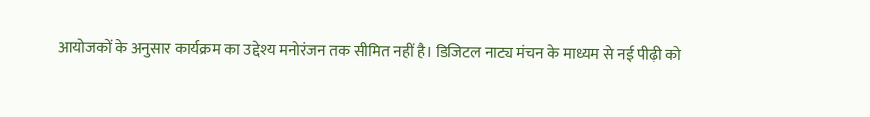आयोजकों के अनुसार कार्यक्रम का उद्देश्य मनोरंजन तक सीमित नहीं है। डिजिटल नाट्य मंचन के माध्यम से नई पीढ़ी को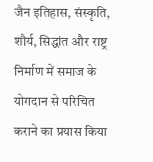जैन इतिहास, संस्कृति, शौर्य, सिद्धांत और राष्ट्र निर्माण में समाज के योगदान से परिचित कराने का प्रयास किया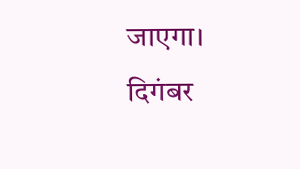जाएगा।
दिगंबर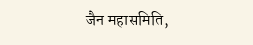जैन महासमिति,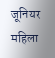जूनियर महिला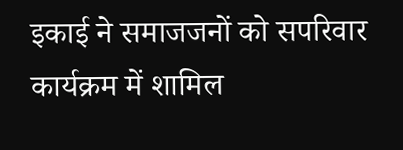इकाई ने समाजजनों को सपरिवार कार्यक्रम में शामिल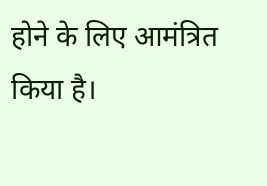होने के लिए आमंत्रित किया है।